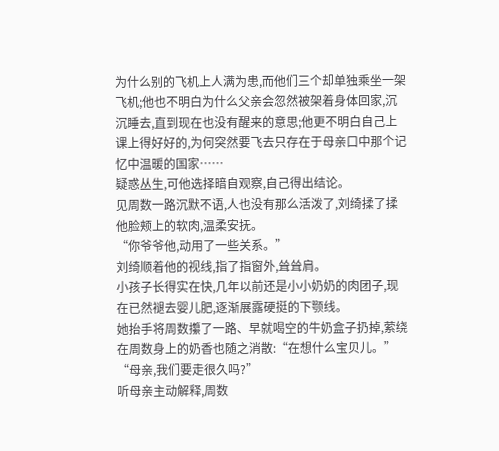为什么别的飞机上人满为患,而他们三个却单独乘坐一架飞机;他也不明白为什么父亲会忽然被架着身体回家,沉沉睡去,直到现在也没有醒来的意思;他更不明白自己上课上得好好的,为何突然要飞去只存在于母亲口中那个记忆中温暖的国家……
疑惑丛生,可他选择暗自观察,自己得出结论。
见周数一路沉默不语,人也没有那么活泼了,刘绮揉了揉他脸颊上的软肉,温柔安抚。
“你爷爷他,动用了一些关系。”
刘绮顺着他的视线,指了指窗外,耸耸肩。
小孩子长得实在快,几年以前还是小小奶奶的肉团子,现在已然褪去婴儿肥,逐渐展露硬挺的下颚线。
她抬手将周数攥了一路、早就喝空的牛奶盒子扔掉,萦绕在周数身上的奶香也随之消散:“在想什么宝贝儿。”
“母亲,我们要走很久吗?”
听母亲主动解释,周数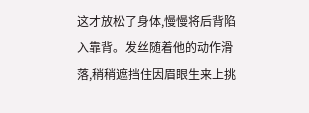这才放松了身体,慢慢将后背陷入靠背。发丝随着他的动作滑落,稍稍遮挡住因眉眼生来上挑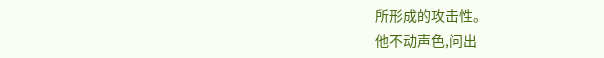所形成的攻击性。
他不动声色,问出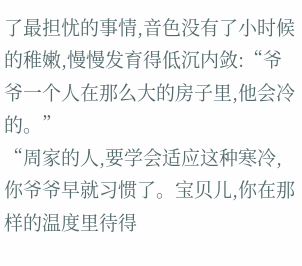了最担忧的事情,音色没有了小时候的稚嫩,慢慢发育得低沉内敛:“爷爷一个人在那么大的房子里,他会冷的。”
“周家的人,要学会适应这种寒冷,你爷爷早就习惯了。宝贝儿,你在那样的温度里待得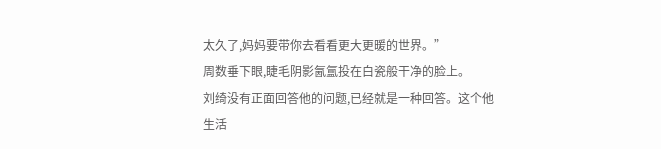太久了,妈妈要带你去看看更大更暖的世界。”
周数垂下眼,睫毛阴影氤氲投在白瓷般干净的脸上。
刘绮没有正面回答他的问题,已经就是一种回答。这个他生活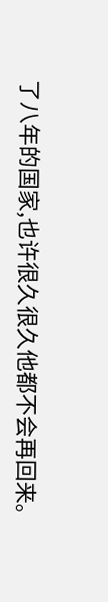了八年的国家,也许很久很久他都不会再回来。